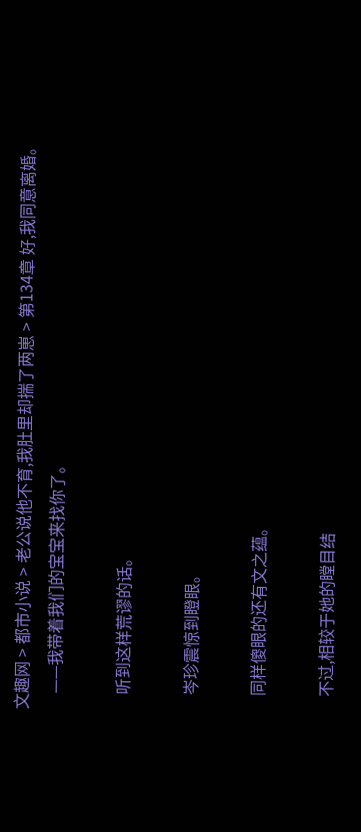文趣网 > 都市小说 > 老公说他不育,我肚里却揣了两崽 > 第134章 好,我同意离婚。
    ——我带着我们的宝宝来找你了。

    听到这样荒谬的话。

    岑珍震惊到瞪眼。

    同样傻眼的还有文之蕴。

    不过,相较于她的瞠目结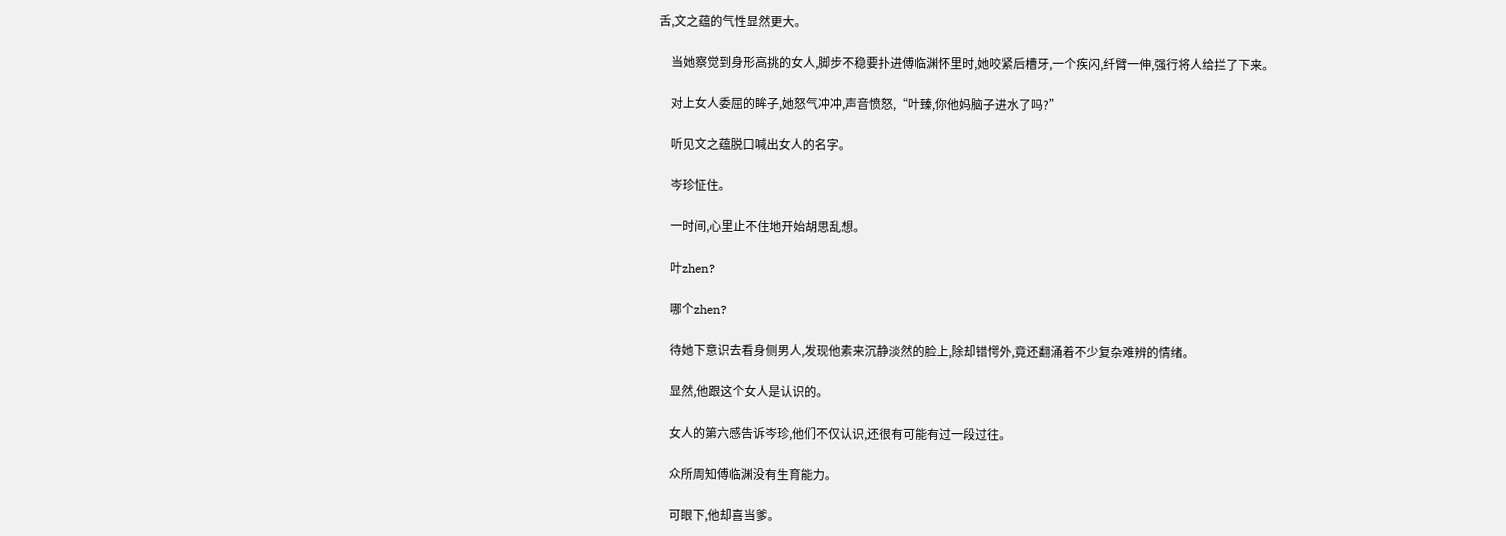舌,文之蕴的气性显然更大。

    当她察觉到身形高挑的女人,脚步不稳要扑进傅临渊怀里时,她咬紧后槽牙,一个疾闪,纤臂一伸,强行将人给拦了下来。

    对上女人委屈的眸子,她怒气冲冲,声音愤怒,“叶臻,你他妈脑子进水了吗?”

    听见文之蕴脱口喊出女人的名字。

    岑珍怔住。

    一时间,心里止不住地开始胡思乱想。

    叶zhen?

    哪个zhen?

    待她下意识去看身侧男人,发现他素来沉静淡然的脸上,除却错愕外,竟还翻涌着不少复杂难辨的情绪。

    显然,他跟这个女人是认识的。

    女人的第六感告诉岑珍,他们不仅认识,还很有可能有过一段过往。

    众所周知傅临渊没有生育能力。

    可眼下,他却喜当爹。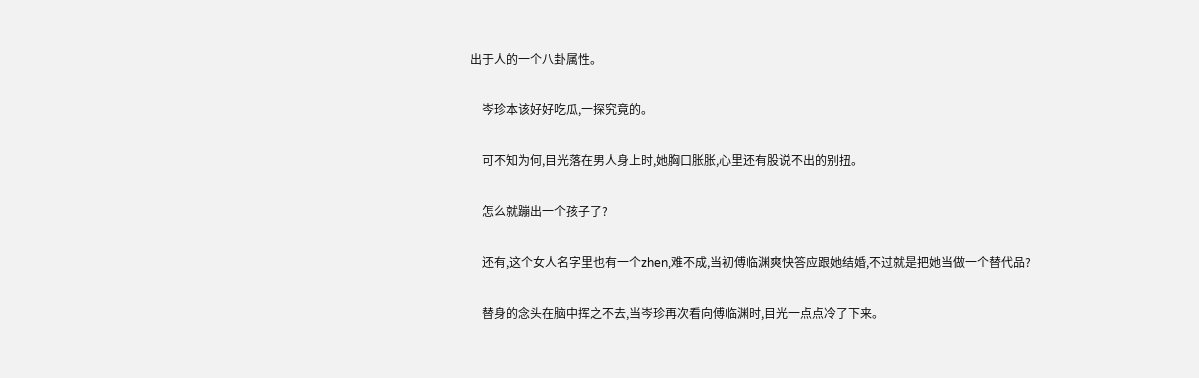出于人的一个八卦属性。

    岑珍本该好好吃瓜,一探究竟的。

    可不知为何,目光落在男人身上时,她胸口胀胀,心里还有股说不出的别扭。

    怎么就蹦出一个孩子了?

    还有,这个女人名字里也有一个zhen,难不成,当初傅临渊爽快答应跟她结婚,不过就是把她当做一个替代品?

    替身的念头在脑中挥之不去,当岑珍再次看向傅临渊时,目光一点点冷了下来。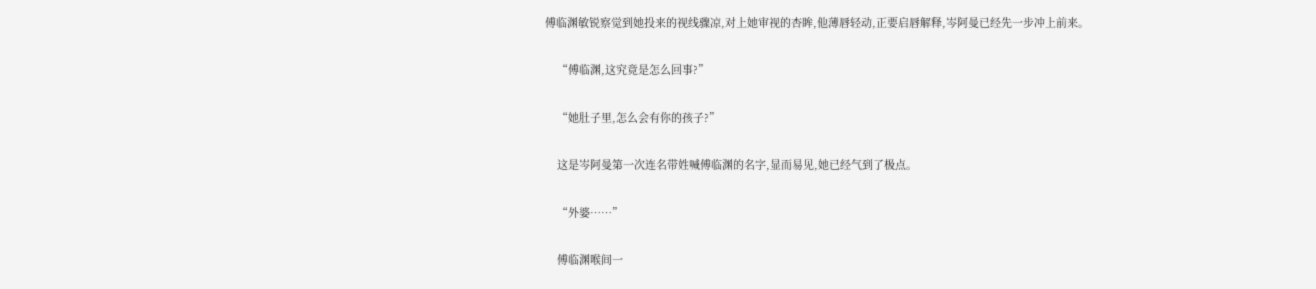傅临渊敏锐察觉到她投来的视线骤凉,对上她审视的杏眸,他薄唇轻动,正要启唇解释,岑阿曼已经先一步冲上前来。

    “傅临渊,这究竟是怎么回事?”

    “她肚子里,怎么会有你的孩子?”

    这是岑阿曼第一次连名带姓喊傅临渊的名字,显而易见,她已经气到了极点。

    “外婆……”

    傅临渊喉间一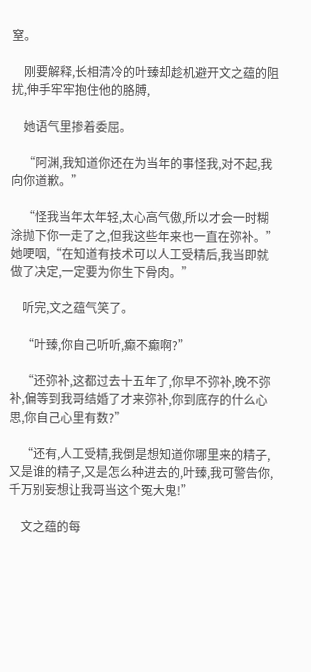窒。

    刚要解释,长相清冷的叶臻却趁机避开文之蕴的阻扰,伸手牢牢抱住他的胳膊,

    她语气里掺着委屈。

    “阿渊,我知道你还在为当年的事怪我,对不起,我向你道歉。”

    “怪我当年太年轻,太心高气傲,所以才会一时糊涂抛下你一走了之,但我这些年来也一直在弥补。”她哽咽,“在知道有技术可以人工受精后,我当即就做了决定,一定要为你生下骨肉。”

    听完,文之蕴气笑了。

    “叶臻,你自己听听,癫不癫啊?”

    “还弥补,这都过去十五年了,你早不弥补,晚不弥补,偏等到我哥结婚了才来弥补,你到底存的什么心思,你自己心里有数?”

    “还有,人工受精,我倒是想知道你哪里来的精子,又是谁的精子,又是怎么种进去的,叶臻,我可警告你,千万别妄想让我哥当这个冤大鬼!”

    文之蕴的每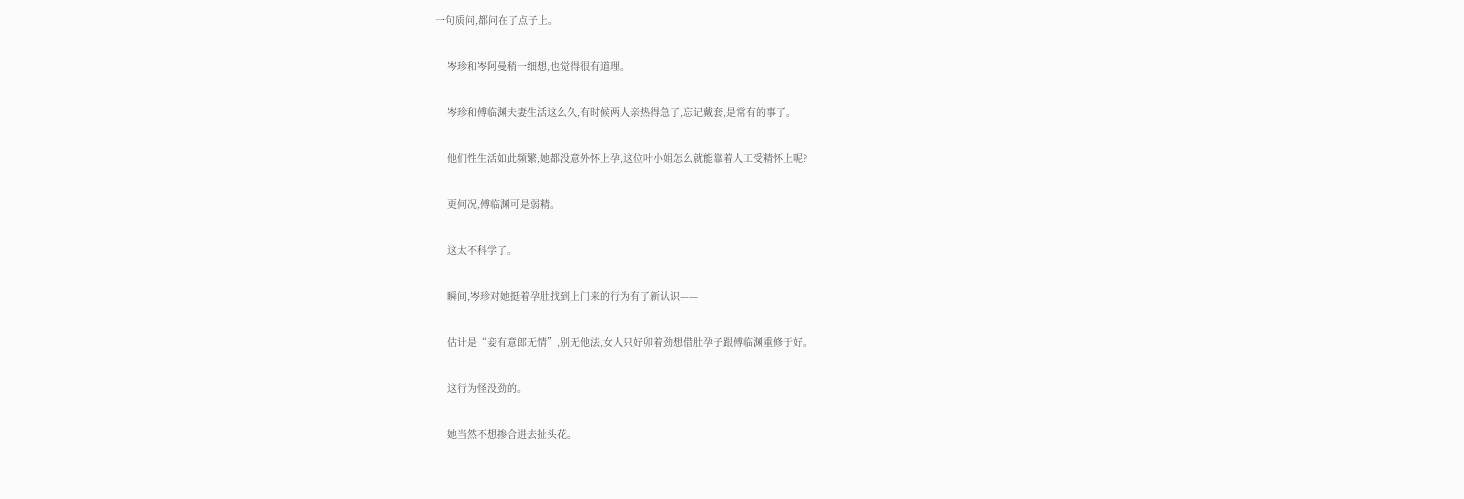一句质问,都问在了点子上。

    岑珍和岑阿曼稍一细想,也觉得很有道理。

    岑珍和傅临渊夫妻生活这么久,有时候两人亲热得急了,忘记戴套,是常有的事了。

    他们性生活如此频繁,她都没意外怀上孕,这位叶小姐怎么就能靠着人工受精怀上呢?

    更何况,傅临渊可是弱精。

    这太不科学了。

    瞬间,岑珍对她挺着孕肚找到上门来的行为有了新认识——

    估计是“妾有意郎无情”,别无他法,女人只好卯着劲想借肚孕子跟傅临渊重修于好。

    这行为怪没劲的。

    她当然不想掺合进去扯头花。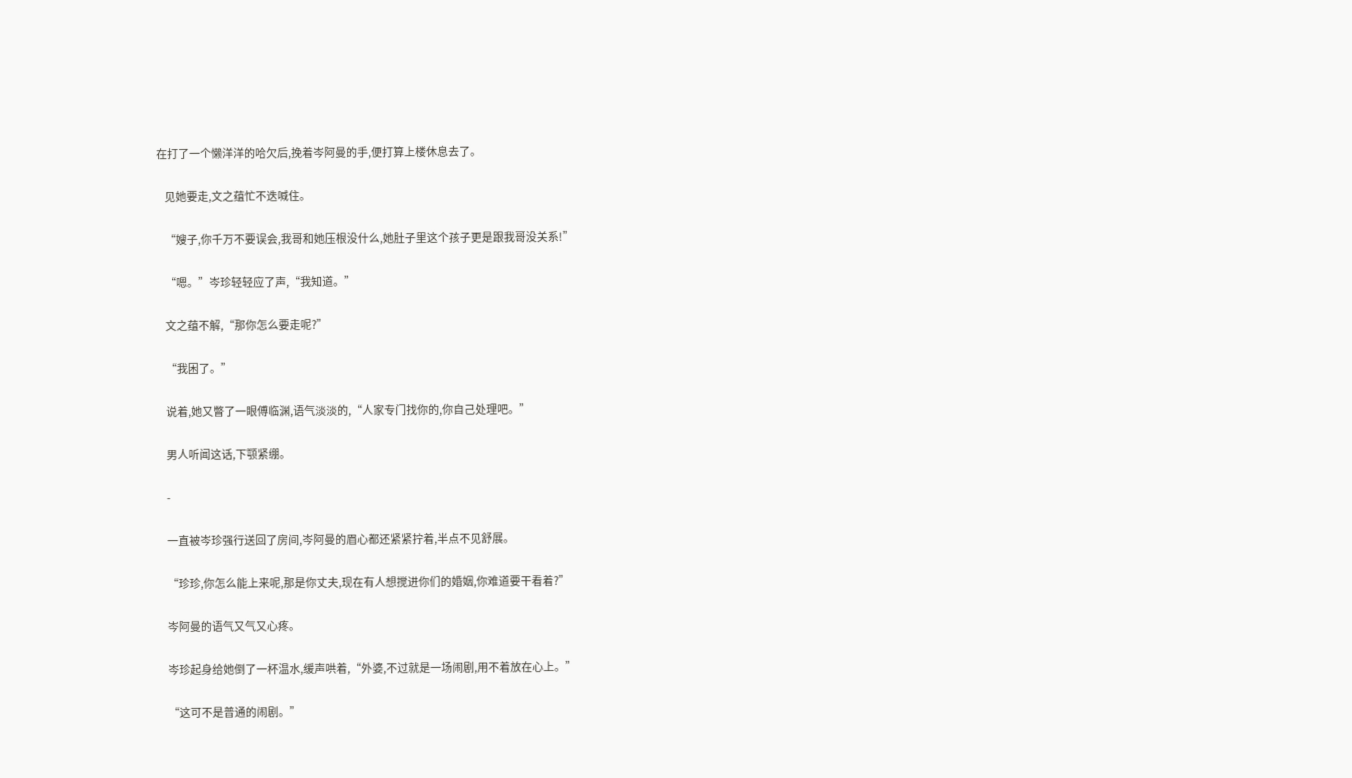在打了一个懒洋洋的哈欠后,挽着岑阿曼的手,便打算上楼休息去了。

    见她要走,文之蕴忙不迭喊住。

    “嫂子,你千万不要误会,我哥和她压根没什么,她肚子里这个孩子更是跟我哥没关系!”

    “嗯。”岑珍轻轻应了声,“我知道。”

    文之蕴不解,“那你怎么要走呢?”

    “我困了。”

    说着,她又瞥了一眼傅临渊,语气淡淡的,“人家专门找你的,你自己处理吧。”

    男人听闻这话,下颚紧绷。

    -

    一直被岑珍强行送回了房间,岑阿曼的眉心都还紧紧拧着,半点不见舒展。

    “珍珍,你怎么能上来呢,那是你丈夫,现在有人想搅进你们的婚姻,你难道要干看着?”

    岑阿曼的语气又气又心疼。

    岑珍起身给她倒了一杯温水,缓声哄着,“外婆,不过就是一场闹剧,用不着放在心上。”

    “这可不是普通的闹剧。”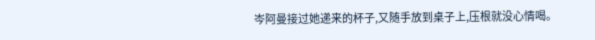岑阿曼接过她递来的杯子,又随手放到桌子上,压根就没心情喝。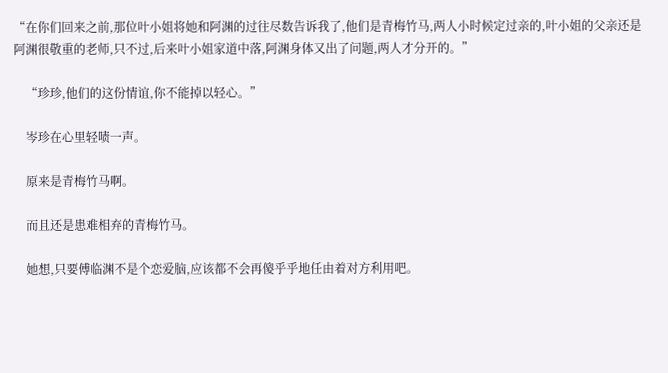“在你们回来之前,那位叶小姐将她和阿渊的过往尽数告诉我了,他们是青梅竹马,两人小时候定过亲的,叶小姐的父亲还是阿渊很敬重的老师,只不过,后来叶小姐家道中落,阿渊身体又出了问题,两人才分开的。”

    “珍珍,他们的这份情谊,你不能掉以轻心。”

    岑珍在心里轻啧一声。

    原来是青梅竹马啊。

    而且还是患难相弃的青梅竹马。

    她想,只要傅临渊不是个恋爱脑,应该都不会再傻乎乎地任由着对方利用吧。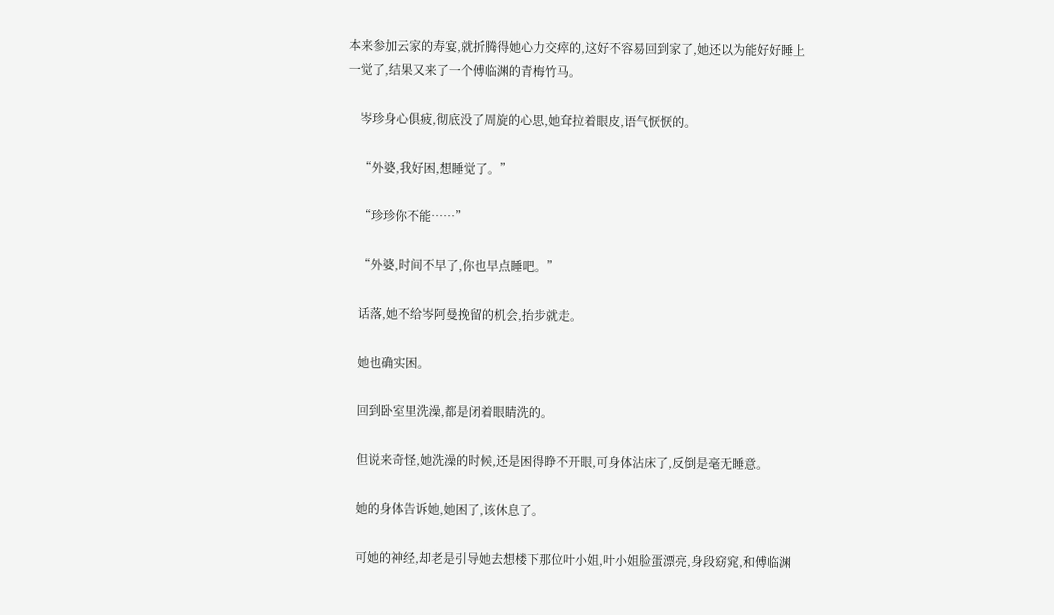本来参加云家的寿宴,就折腾得她心力交瘁的,这好不容易回到家了,她还以为能好好睡上一觉了,结果又来了一个傅临渊的青梅竹马。

    岑珍身心俱疲,彻底没了周旋的心思,她耷拉着眼皮,语气恹恹的。

    “外婆,我好困,想睡觉了。”

    “珍珍你不能……”

    “外婆,时间不早了,你也早点睡吧。”

    话落,她不给岑阿曼挽留的机会,抬步就走。

    她也确实困。

    回到卧室里洗澡,都是闭着眼睛洗的。

    但说来奇怪,她洗澡的时候,还是困得睁不开眼,可身体沾床了,反倒是毫无睡意。

    她的身体告诉她,她困了,该休息了。

    可她的神经,却老是引导她去想楼下那位叶小姐,叶小姐脸蛋漂亮,身段窈窕,和傅临渊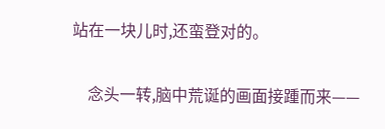站在一块儿时,还蛮登对的。

    念头一转,脑中荒诞的画面接踵而来——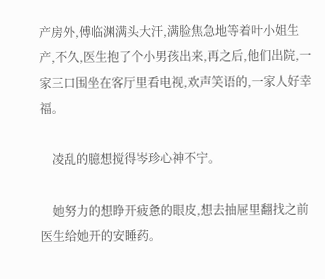产房外,傅临渊满头大汗,满脸焦急地等着叶小姐生产,不久,医生抱了个小男孩出来,再之后,他们出院,一家三口围坐在客厅里看电视,欢声笑语的,一家人好幸福。

    凌乱的臆想搅得岑珍心神不宁。

    她努力的想睁开疲惫的眼皮,想去抽屉里翻找之前医生给她开的安睡药。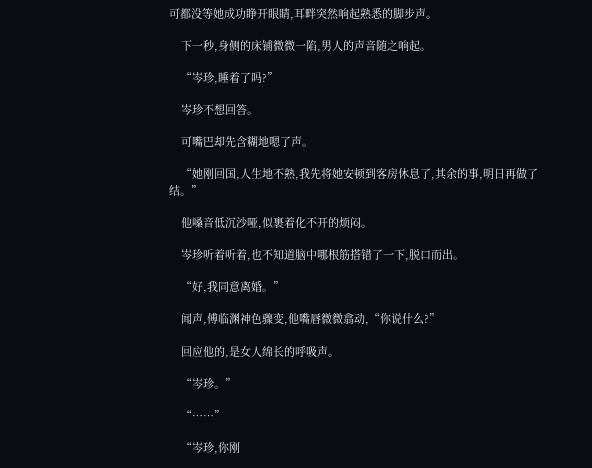可都没等她成功睁开眼睛,耳畔突然响起熟悉的脚步声。

    下一秒,身侧的床铺微微一陷,男人的声音随之响起。

    “岑珍,睡着了吗?”

    岑珍不想回答。

    可嘴巴却先含糊地嗯了声。

    “她刚回国,人生地不熟,我先将她安顿到客房休息了,其余的事,明日再做了结。”

    他嗓音低沉沙哑,似裹着化不开的烦闷。

    岑珍听着听着,也不知道脑中哪根筋搭错了一下,脱口而出。

    “好,我同意离婚。”

    闻声,傅临渊神色骤变,他嘴唇微微翕动,“你说什么?”

    回应他的,是女人绵长的呼吸声。

    “岑珍。”

    “……”

    “岑珍,你刚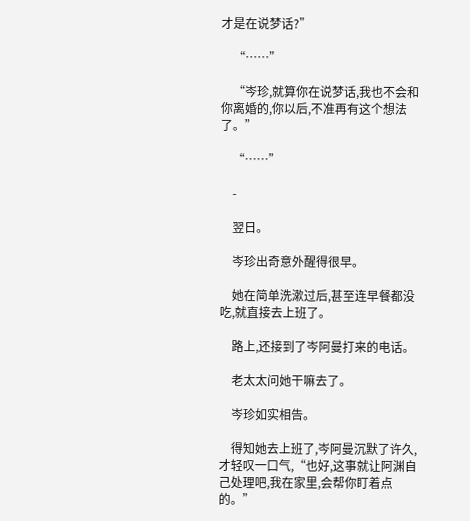才是在说梦话?”

    “……”

    “岑珍,就算你在说梦话,我也不会和你离婚的,你以后,不准再有这个想法了。”

    “……”

    -

    翌日。

    岑珍出奇意外醒得很早。

    她在简单洗漱过后,甚至连早餐都没吃,就直接去上班了。

    路上,还接到了岑阿曼打来的电话。

    老太太问她干嘛去了。

    岑珍如实相告。

    得知她去上班了,岑阿曼沉默了许久,才轻叹一口气,“也好,这事就让阿渊自己处理吧,我在家里,会帮你盯着点的。”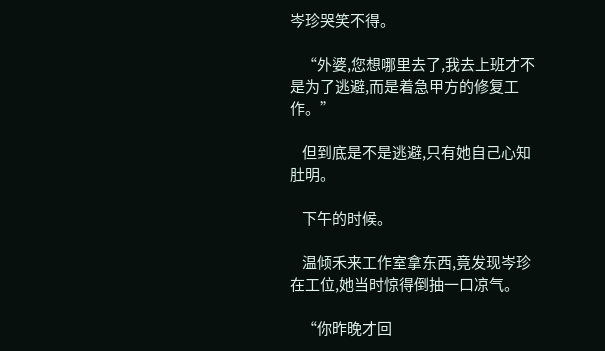岑珍哭笑不得。

    “外婆,您想哪里去了,我去上班才不是为了逃避,而是着急甲方的修复工作。”

    但到底是不是逃避,只有她自己心知肚明。

    下午的时候。

    温倾禾来工作室拿东西,竟发现岑珍在工位,她当时惊得倒抽一口凉气。

    “你昨晚才回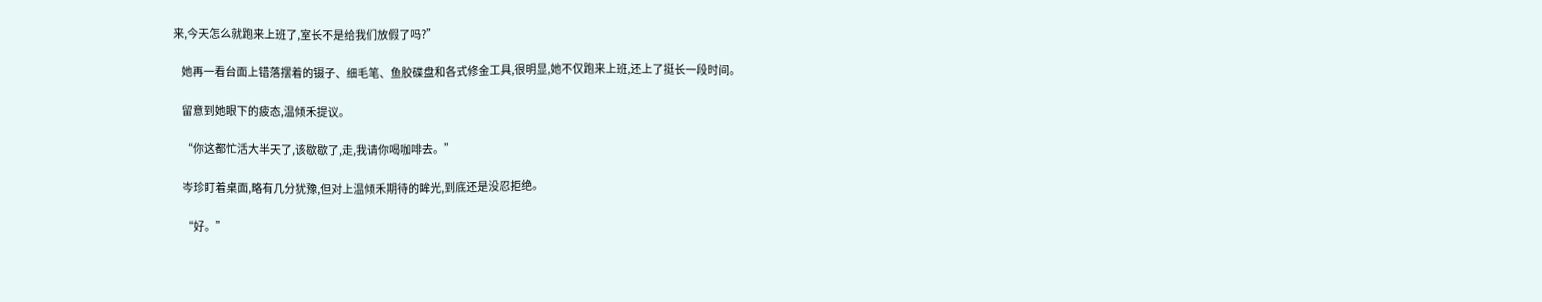来,今天怎么就跑来上班了,室长不是给我们放假了吗?”

    她再一看台面上错落摆着的镊子、细毛笔、鱼胶碟盘和各式修金工具,很明显,她不仅跑来上班,还上了挺长一段时间。

    留意到她眼下的疲态,温倾禾提议。

    “你这都忙活大半天了,该歇歇了,走,我请你喝咖啡去。”

    岑珍盯着桌面,略有几分犹豫,但对上温倾禾期待的眸光,到底还是没忍拒绝。

    “好。”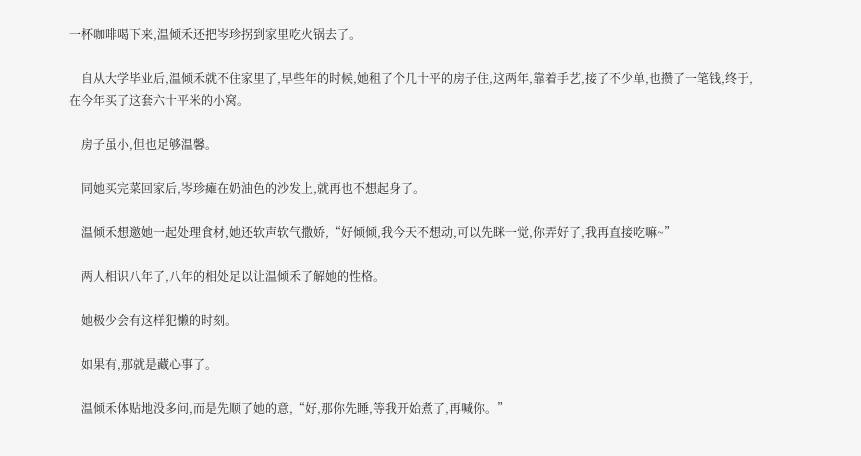一杯咖啡喝下来,温倾禾还把岑珍拐到家里吃火锅去了。

    自从大学毕业后,温倾禾就不住家里了,早些年的时候,她租了个几十平的房子住,这两年,靠着手艺,接了不少单,也攒了一笔钱,终于,在今年买了这套六十平米的小窝。

    房子虽小,但也足够温馨。

    同她买完菜回家后,岑珍瘫在奶油色的沙发上,就再也不想起身了。

    温倾禾想邀她一起处理食材,她还软声软气撒娇,“好倾倾,我今天不想动,可以先眯一觉,你弄好了,我再直接吃嘛~”

    两人相识八年了,八年的相处足以让温倾禾了解她的性格。

    她极少会有这样犯懒的时刻。

    如果有,那就是藏心事了。

    温倾禾体贴地没多问,而是先顺了她的意,“好,那你先睡,等我开始煮了,再喊你。”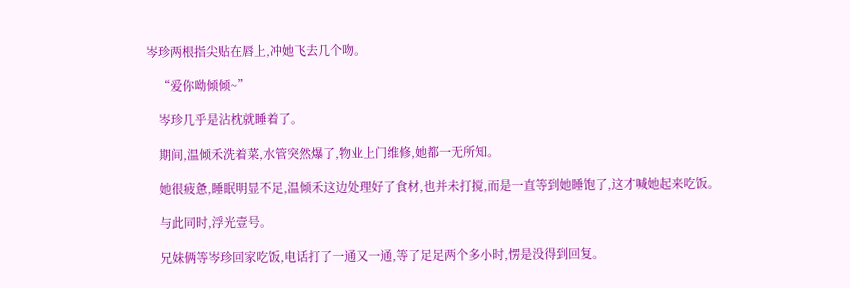岑珍两根指尖贴在唇上,冲她飞去几个吻。

    “爱你呦倾倾~”

    岑珍几乎是沾枕就睡着了。

    期间,温倾禾洗着菜,水管突然爆了,物业上门维修,她都一无所知。

    她很疲惫,睡眠明显不足,温倾禾这边处理好了食材,也并未打搅,而是一直等到她睡饱了,这才喊她起来吃饭。

    与此同时,浮光壹号。

    兄妹俩等岑珍回家吃饭,电话打了一通又一通,等了足足两个多小时,愣是没得到回复。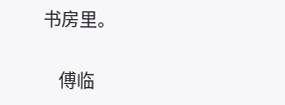书房里。

    傅临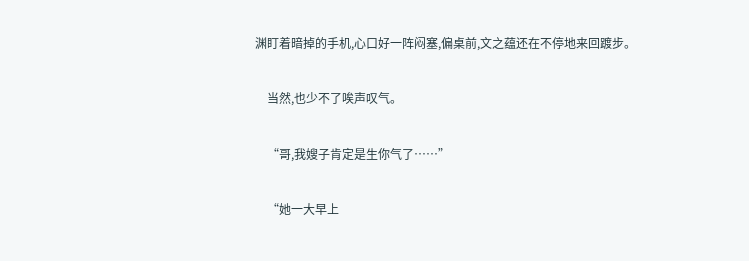渊盯着暗掉的手机,心口好一阵闷塞,偏桌前,文之蕴还在不停地来回踱步。

    当然,也少不了唉声叹气。

    “哥,我嫂子肯定是生你气了……”

    “她一大早上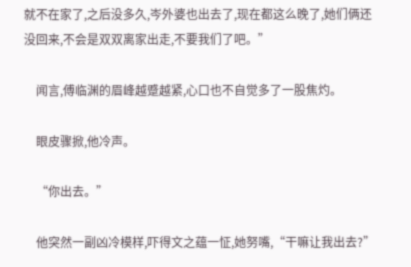就不在家了,之后没多久,岑外婆也出去了,现在都这么晚了,她们俩还没回来,不会是双双离家出走,不要我们了吧。”

    闻言,傅临渊的眉峰越蹙越紧,心口也不自觉多了一股焦灼。

    眼皮骤掀,他冷声。

    “你出去。”

    他突然一副凶冷模样,吓得文之蕴一怔,她努嘴,“干嘛让我出去?”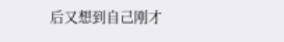后又想到自己刚才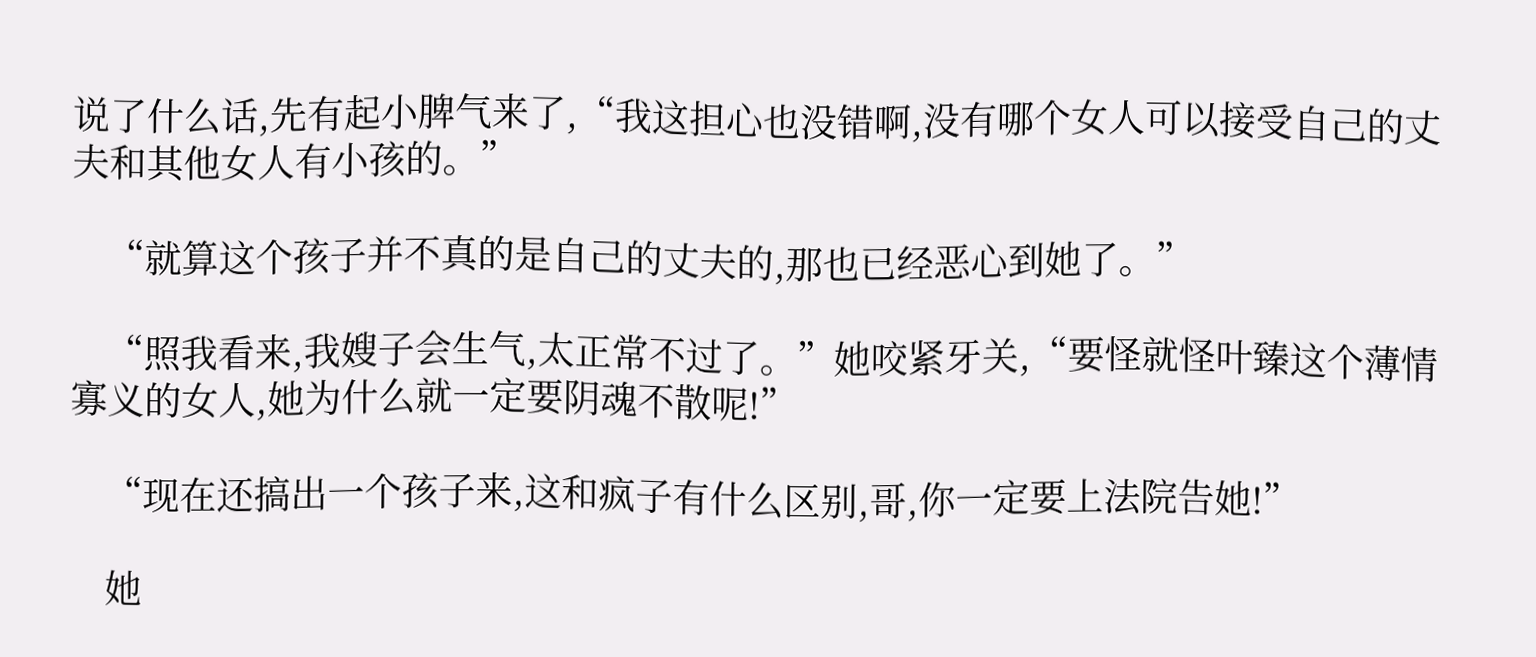说了什么话,先有起小脾气来了,“我这担心也没错啊,没有哪个女人可以接受自己的丈夫和其他女人有小孩的。”

    “就算这个孩子并不真的是自己的丈夫的,那也已经恶心到她了。”

    “照我看来,我嫂子会生气,太正常不过了。”她咬紧牙关,“要怪就怪叶臻这个薄情寡义的女人,她为什么就一定要阴魂不散呢!”

    “现在还搞出一个孩子来,这和疯子有什么区别,哥,你一定要上法院告她!”

    她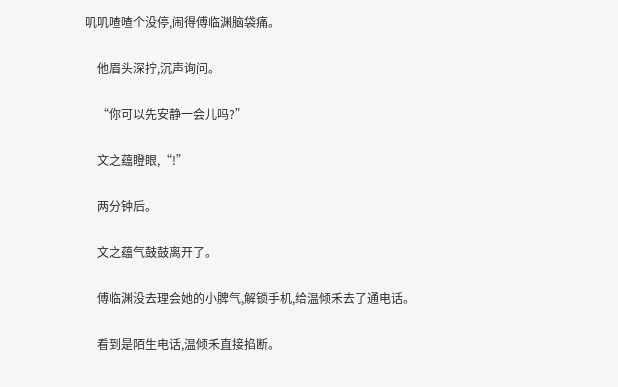叽叽喳喳个没停,闹得傅临渊脑袋痛。

    他眉头深拧,沉声询问。

    “你可以先安静一会儿吗?”

    文之蕴瞪眼,“!”

    两分钟后。

    文之蕴气鼓鼓离开了。

    傅临渊没去理会她的小脾气,解锁手机,给温倾禾去了通电话。

    看到是陌生电话,温倾禾直接掐断。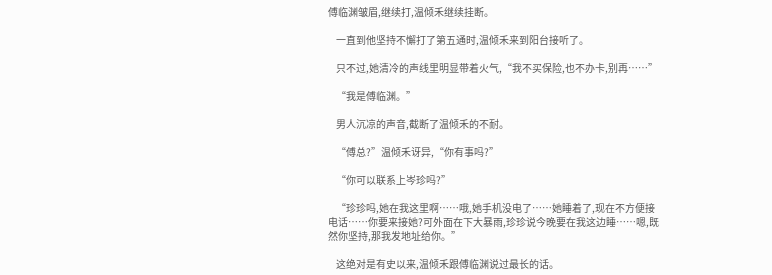傅临渊皱眉,继续打,温倾禾继续挂断。

    一直到他坚持不懈打了第五通时,温倾禾来到阳台接听了。

    只不过,她清冷的声线里明显带着火气,“我不买保险,也不办卡,别再……”

    “我是傅临渊。”

    男人沉凉的声音,截断了温倾禾的不耐。

    “傅总?”温倾禾讶异,“你有事吗?”

    “你可以联系上岑珍吗?”

    “珍珍吗,她在我这里啊……哦,她手机没电了……她睡着了,现在不方便接电话……你要来接她?可外面在下大暴雨,珍珍说今晚要在我这边睡……嗯,既然你坚持,那我发地址给你。”

    这绝对是有史以来,温倾禾跟傅临渊说过最长的话。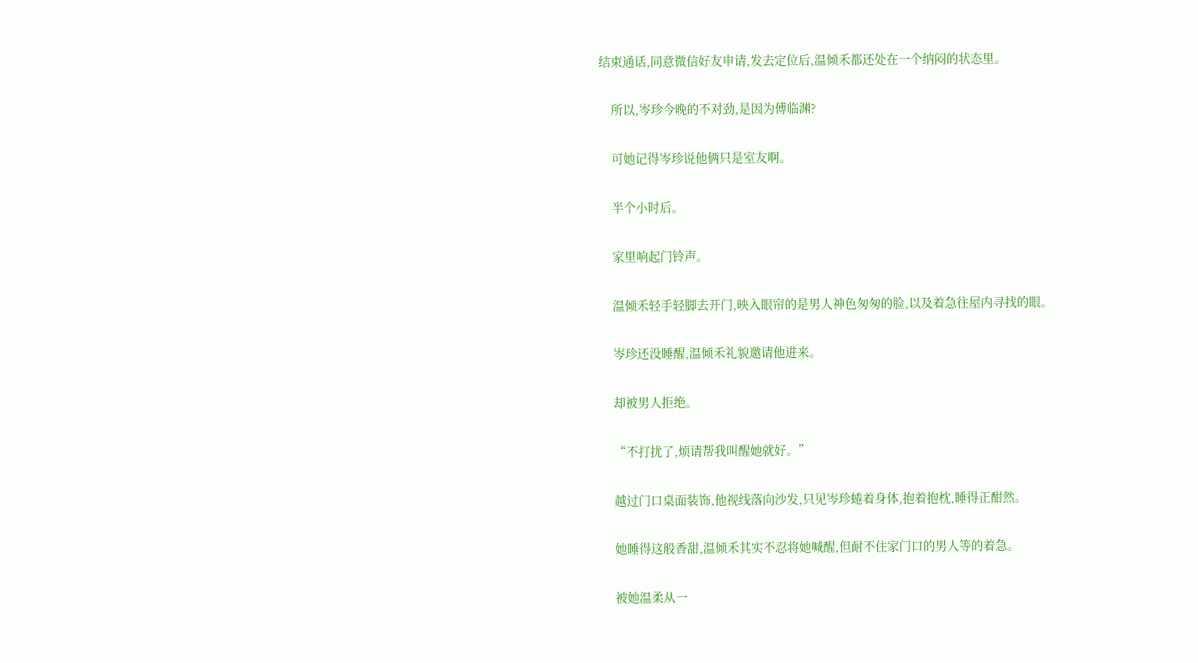结束通话,同意微信好友申请,发去定位后,温倾禾都还处在一个纳闷的状态里。

    所以,岑珍今晚的不对劲,是因为傅临渊?

    可她记得岑珍说他俩只是室友啊。

    半个小时后。

    家里响起门铃声。

    温倾禾轻手轻脚去开门,映入眼帘的是男人神色匆匆的脸,以及着急往屋内寻找的眼。

    岑珍还没睡醒,温倾禾礼貌邀请他进来。

    却被男人拒绝。

    “不打扰了,烦请帮我叫醒她就好。”

    越过门口桌面装饰,他视线落向沙发,只见岑珍蜷着身体,抱着抱枕,睡得正酣然。

    她睡得这般香甜,温倾禾其实不忍将她喊醒,但耐不住家门口的男人等的着急。

    被她温柔从一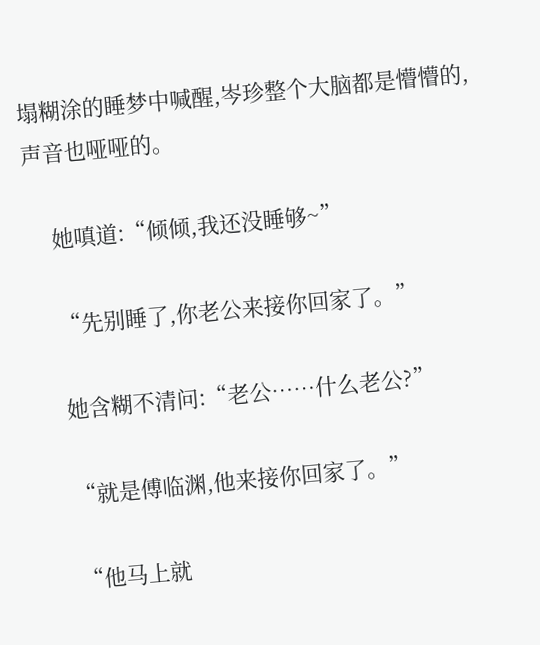塌糊涂的睡梦中喊醒,岑珍整个大脑都是懵懵的,声音也哑哑的。

    她嗔道:“倾倾,我还没睡够~”

    “先别睡了,你老公来接你回家了。”

    她含糊不清问:“老公……什么老公?”

    “就是傅临渊,他来接你回家了。”

    “他马上就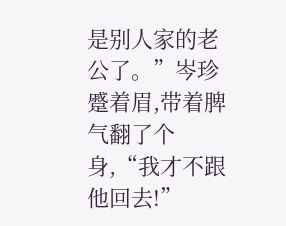是别人家的老公了。”岑珍蹙着眉,带着脾气翻了个身,“我才不跟他回去!”